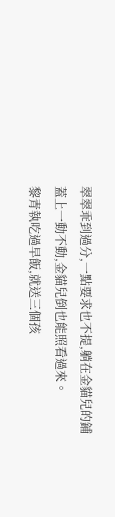翠翠乖到過分,一點要求也不提,躺在金貓兒的鋪蓋上一動不動,金貓兒倒也能照看過來。
黎青執吃過早飯,就送三個孩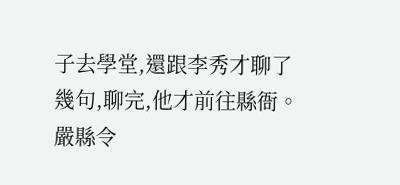子去學堂,還跟李秀才聊了幾句,聊完,他才前往縣衙。
嚴縣令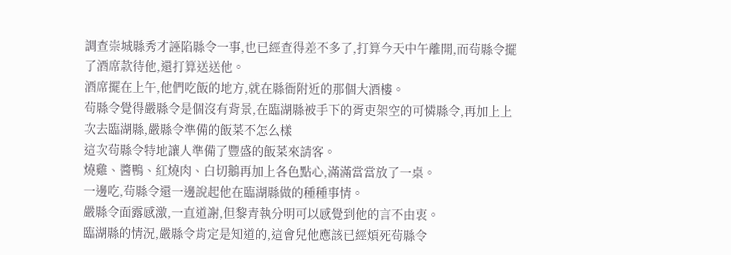調查崇城縣秀才誣陷縣令一事,也已經查得差不多了,打算今天中午離開,而茍縣令擺了酒席款待他,還打算送送他。
酒席擺在上午,他們吃飯的地方,就在縣衙附近的那個大酒樓。
茍縣令覺得嚴縣令是個沒有背景,在臨湖縣被手下的胥吏架空的可憐縣令,再加上上次去臨湖縣,嚴縣令準備的飯菜不怎么樣
這次茍縣令特地讓人準備了豐盛的飯菜來請客。
燒雞、醬鴨、紅燒肉、白切鵝再加上各色點心,滿滿當當放了一桌。
一邊吃,茍縣令還一邊說起他在臨湖縣做的種種事情。
嚴縣令面露感激,一直道謝,但黎青執分明可以感覺到他的言不由衷。
臨湖縣的情況,嚴縣令肯定是知道的,這會兒他應該已經煩死茍縣令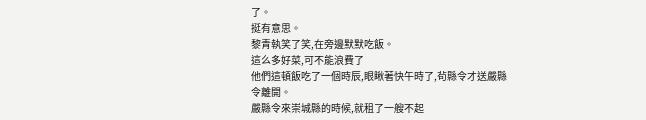了。
挺有意思。
黎青執笑了笑,在旁邊默默吃飯。
這么多好菜,可不能浪費了
他們這頓飯吃了一個時辰,眼瞅著快午時了,茍縣令才送嚴縣令離開。
嚴縣令來崇城縣的時候,就租了一艘不起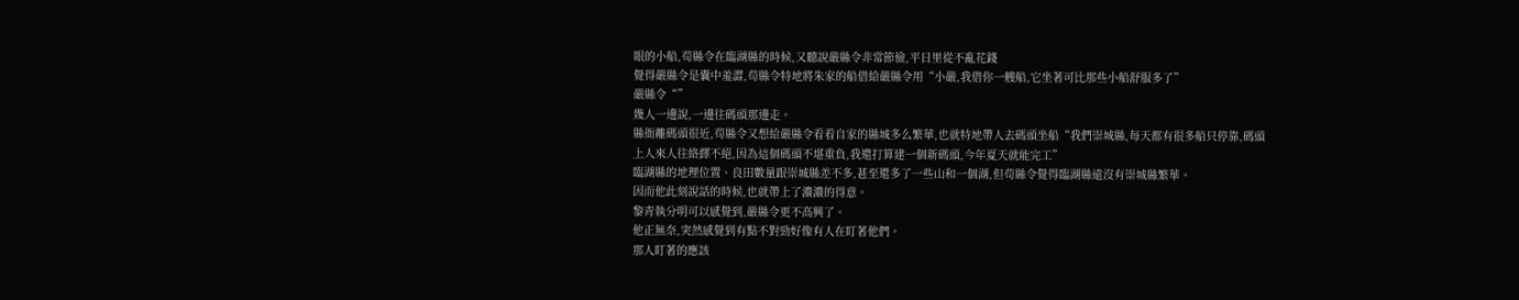眼的小船,茍縣令在臨湖縣的時候,又聽說嚴縣令非常節儉,平日里從不亂花錢
覺得嚴縣令是囊中羞澀,茍縣令特地將朱家的船借給嚴縣令用“小嚴,我借你一艘船,它坐著可比那些小船舒服多了”
嚴縣令“”
幾人一邊說,一邊往碼頭那邊走。
縣衙離碼頭很近,茍縣令又想給嚴縣令看看自家的縣城多么繁華,也就特地帶人去碼頭坐船“我們崇城縣,每天都有很多船只停靠,碼頭上人來人往絡繹不絕,因為這個碼頭不堪重負,我還打算建一個新碼頭,今年夏天就能完工”
臨湖縣的地理位置、良田數量跟崇城縣差不多,甚至還多了一些山和一個湖,但茍縣令覺得臨湖縣遠沒有崇城縣繁華。
因而他此刻說話的時候,也就帶上了濃濃的得意。
黎青執分明可以感覺到,嚴縣令更不高興了。
他正無奈,突然感覺到有點不對勁好像有人在盯著他們。
那人盯著的應該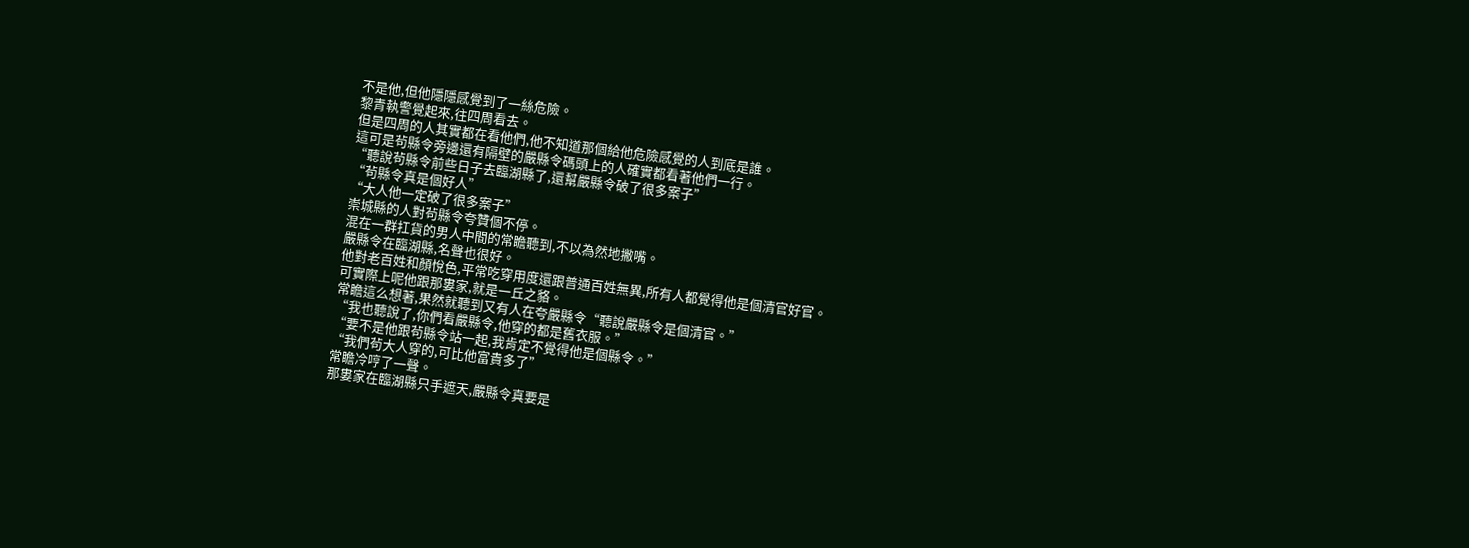不是他,但他隱隱感覺到了一絲危險。
黎青執警覺起來,往四周看去。
但是四周的人其實都在看他們,他不知道那個給他危險感覺的人到底是誰。
這可是茍縣令旁邊還有隔壁的嚴縣令碼頭上的人確實都看著他們一行。
“聽說茍縣令前些日子去臨湖縣了,還幫嚴縣令破了很多案子”
“茍縣令真是個好人”
“大人他一定破了很多案子”
崇城縣的人對茍縣令夸贊個不停。
混在一群扛貨的男人中間的常瞻聽到,不以為然地撇嘴。
嚴縣令在臨湖縣,名聲也很好。
他對老百姓和顏悅色,平常吃穿用度還跟普通百姓無異,所有人都覺得他是個清官好官。
可實際上呢他跟那婁家,就是一丘之貉。
常瞻這么想著,果然就聽到又有人在夸嚴縣令“聽說嚴縣令是個清官。”
“我也聽說了,你們看嚴縣令,他穿的都是舊衣服。”
“要不是他跟茍縣令站一起,我肯定不覺得他是個縣令。”
“我們茍大人穿的,可比他富貴多了”
常瞻冷哼了一聲。
那婁家在臨湖縣只手遮天,嚴縣令真要是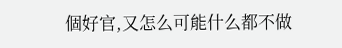個好官,又怎么可能什么都不做